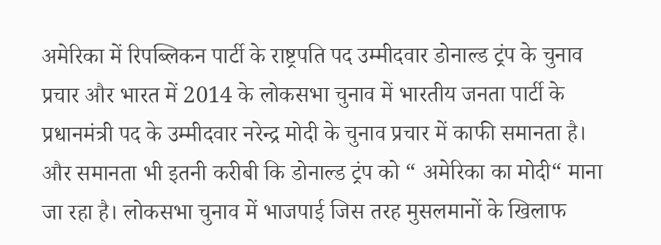अमेरिका में रिपब्लिकन पार्टी के राष्ट्रपति पद उम्मीदवार डोनाल्ड ट्रंप के चुनाव प्रचार और भारत में 2014 के लोकसभा चुनाव में भारतीय जनता पार्टी के प्रधानमंत्री पद के उम्मीदवार नरेन्द्र मोदी के चुनाव प्रचार में काफी समानता है। और समानता भी इतनी करीबी कि डोनाल्ड ट्रंप को “ अमेरिका का मोदी“ माना जा रहा है। लोकसभा चुनाव में भाजपाई जिस तरह मुसलमानों के खिलाफ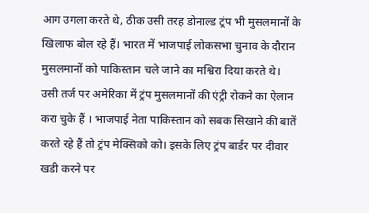आग उगला करते थे, ठीक उसी तरह डोनाल्ड ट्रंप भी मुसलमानों के खिलाफ बोल रहे हैं। भारत में भाजपाई लोकसभा चुनाव के दौरान मुसलमानों को पाकिस्तान चले जाने का मश्विरा दिया करते थे। उसी तर्ज पर अमेरिका में ट्रंप मुसलमानों की एंट्री रोकने का ऐलान करा चुके हैं । भाजपाई नेता पाकिस्तान को सबक सिखाने की बातें करते रहे हैं तो ट्रंप मेक्सिको को। इसके लिए ट्रंप बार्डर पर दीवार खडी करने पर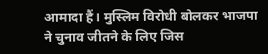आमादा हैं। मुस्लिम विरोधी बोलकर भाजपा ने चुनाव जीतने के लिए जिस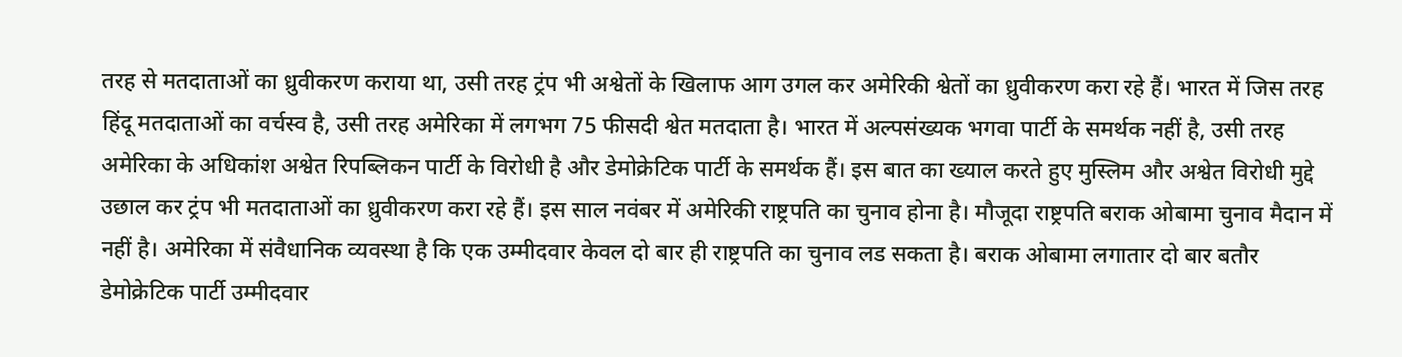तरह से मतदाताओं का ध्रुवीकरण कराया था, उसी तरह ट्रंप भी अश्वेतों के खिलाफ आग उगल कर अमेरिकी श्वेतों का ध्रुवीकरण करा रहे हैं। भारत में जिस तरह हिंदू मतदाताओं का वर्चस्व है, उसी तरह अमेरिका में लगभग 75 फीसदी श्वेत मतदाता है। भारत में अल्पसंख्यक भगवा पार्टी के समर्थक नहीं है, उसी तरह अमेरिका के अधिकांश अश्वेत रिपब्लिकन पार्टी के विरोधी है और डेमोक्रेटिक पार्टी के समर्थक हैं। इस बात का ख्याल करते हुए मुस्लिम और अश्वेत विरोधी मुद्दे उछाल कर ट्रंप भी मतदाताओं का ध्रुवीकरण करा रहे हैं। इस साल नवंबर में अमेरिकी राष्ट्रपति का चुनाव होना है। मौजूदा राष्ट्रपति बराक ओबामा चुनाव मैदान में नहीं है। अमेरिका में संवैधानिक व्यवस्था है कि एक उम्मीदवार केवल दो बार ही राष्ट्रपति का चुनाव लड सकता है। बराक ओबामा लगातार दो बार बतौर डेमोक्रेटिक पार्टी उम्मीदवार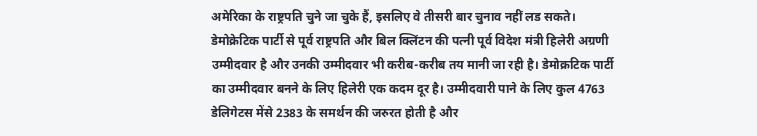अमेरिका के राष्ट्रपति चुने जा चुके हैं, इसलिए वे तीसरी बार चुनाव नहीं लड सकते। डेमोक्रेटिक पार्टी से पूर्व राष्ट्रपति और बिल क्लिंटन की पत्नी पूर्व विदेश मंत्री हिलेरी अग्रणी उम्मीदवार है और उनकी उम्मीदवार भी करीब-करीब तय मानी जा रही है। डेमोक्रटिक पार्टी का उम्मीदवार बनने के लिए हिलेरी एक कदम दूर है। उम्मीदवारी पाने के लिए कुल 4763 डेलिगेटस मेंसे 2383 के समर्थन की जरुरत होती है और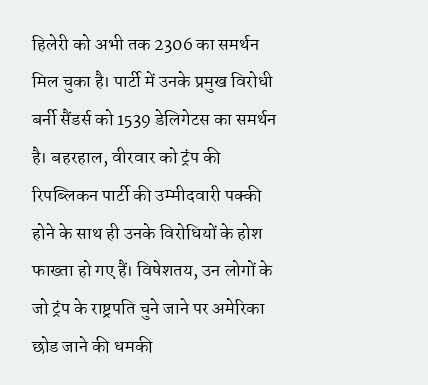हिलेरी को अभी तक 2306 का समर्थन मिल चुका है। पार्टी में उनके प्रमुख विरोधी बर्नी सैंडर्स को 1539 डेलिगेटस का समर्थन है। बहरहाल, वीरवार को ट्रंप की रिपब्लिकन पार्टी की उम्मीदवारी पक्की होने के साथ ही उनके विरोधियों के होश फाख्ता हो गए हैं। विषेशतय, उन लोगों के जो ट्रंप के राष्ट्रपति चुने जाने पर अमेरिका छोड जाने की धमकी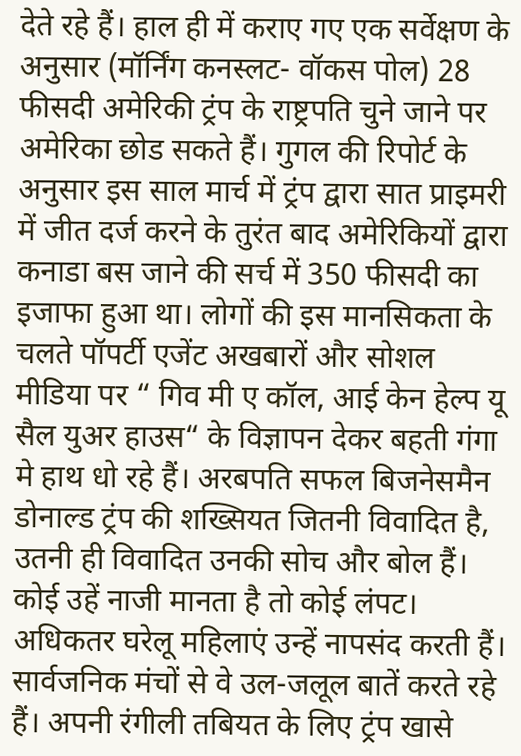देते रहे हैं। हाल ही में कराए गए एक सर्वेक्षण के अनुसार (मॉर्निंग कनस्लट- वॉकस पोल) 28 फीसदी अमेरिकी ट्रंप के राष्ट्रपति चुने जाने पर अमेरिका छोड सकते हैं। गुगल की रिपोर्ट के अनुसार इस साल मार्च में ट्रंप द्वारा सात प्राइमरी में जीत दर्ज करने के तुरंत बाद अमेरिकियों द्वारा कनाडा बस जाने की सर्च में 350 फीसदी का इजाफा हुआ था। लोगों की इस मानसिकता के चलते पॉपर्टी एजेंट अखबारों और सोशल मीडिया पर “ गिव मी ए कॉल, आई केन हेल्प यू सैल युअर हाउस“ के विज्ञापन देकर बहती गंगा मे हाथ धो रहे हैं। अरबपति सफल बिजनेसमैन डोनाल्ड ट्रंप की शख्सियत जितनी विवादित है, उतनी ही विवादित उनकी सोच और बोल हैं। कोई उहें नाजी मानता है तो कोई लंपट। अधिकतर घरेलू महिलाएं उन्हें नापसंद करती हैं। सार्वजनिक मंचों से वे उल-जलूल बातें करते रहे हैं। अपनी रंगीली तबियत के लिए ट्रंप खासे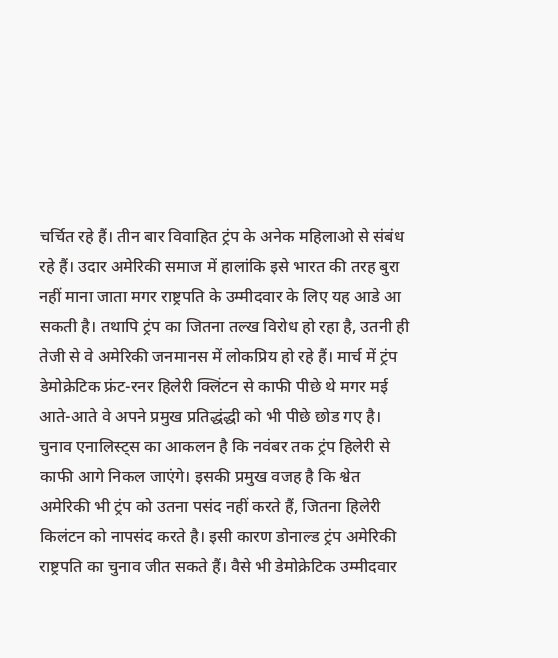चर्चित रहे हैं। तीन बार विवाहित ट्रंप के अनेक महिलाओ से संबंध रहे हैं। उदार अमेरिकी समाज में हालांकि इसे भारत की तरह बुरा नहीं माना जाता मगर राष्ट्रपति के उम्मीदवार के लिए यह आडे आ सकती है। तथापि ट्रंप का जितना तल्ख विरोध हो रहा है, उतनी ही तेजी से वे अमेरिकी जनमानस में लोकप्रिय हो रहे हैं। मार्च में ट्रंप डेमोक्रेटिक फ्रंट-रनर हिलेरी क्लिंटन से काफी पीछे थे मगर मई आते-आते वे अपने प्रमुख प्रतिद्धंद्धी को भी पीछे छोड गए है। चुनाव एनालिस्ट्स का आकलन है कि नवंबर तक ट्रंप हिलेरी से काफी आगे निकल जाएंगे। इसकी प्रमुख वजह है कि श्वेत अमेरिकी भी ट्रंप को उतना पसंद नहीं करते हैं, जितना हिलेरी किलंटन को नापसंद करते है। इसी कारण डोनाल्ड ट्रंप अमेरिकी राष्ट्रपति का चुनाव जीत सकते हैं। वैसे भी डेमोक्रेटिक उम्मीदवार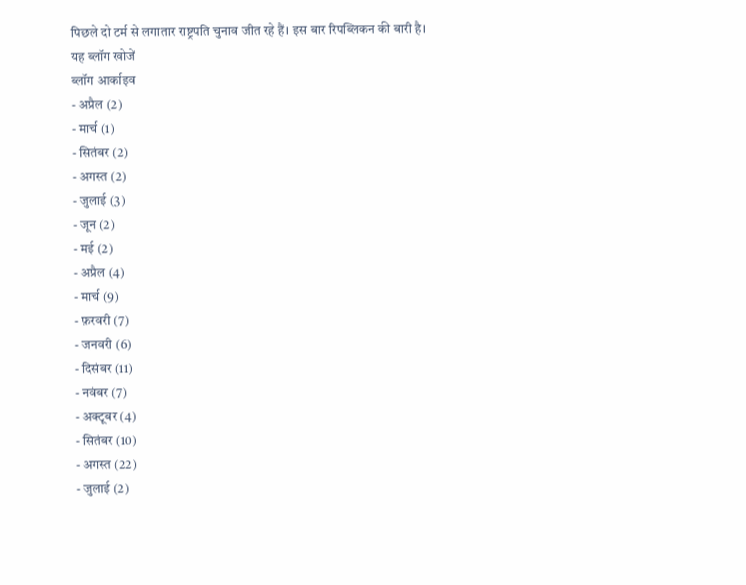पिछले दो टर्म से लगातार राष्ट्रपति चुनाव जीत रहे हैं। इस बार रिपब्लिकन की बारी है।
यह ब्लॉग खोजें
ब्लॉग आर्काइव
- अप्रैल (2)
- मार्च (1)
- सितंबर (2)
- अगस्त (2)
- जुलाई (3)
- जून (2)
- मई (2)
- अप्रैल (4)
- मार्च (9)
- फ़रवरी (7)
- जनवरी (6)
- दिसंबर (11)
- नवंबर (7)
- अक्टूबर (4)
- सितंबर (10)
- अगस्त (22)
- जुलाई (2)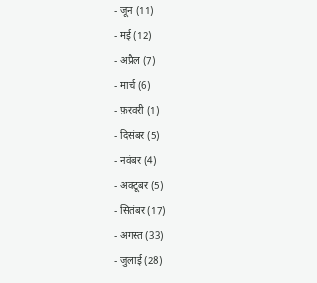- जून (11)
- मई (12)
- अप्रैल (7)
- मार्च (6)
- फ़रवरी (1)
- दिसंबर (5)
- नवंबर (4)
- अक्टूबर (5)
- सितंबर (17)
- अगस्त (33)
- जुलाई (28)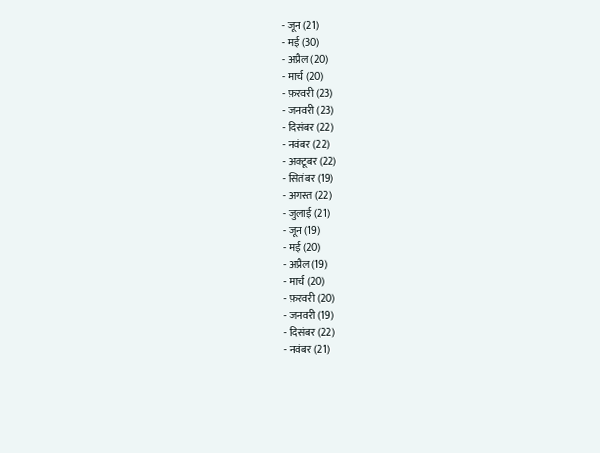- जून (21)
- मई (30)
- अप्रैल (20)
- मार्च (20)
- फ़रवरी (23)
- जनवरी (23)
- दिसंबर (22)
- नवंबर (22)
- अक्टूबर (22)
- सितंबर (19)
- अगस्त (22)
- जुलाई (21)
- जून (19)
- मई (20)
- अप्रैल (19)
- मार्च (20)
- फ़रवरी (20)
- जनवरी (19)
- दिसंबर (22)
- नवंबर (21)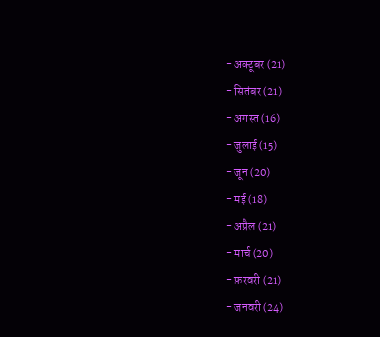- अक्टूबर (21)
- सितंबर (21)
- अगस्त (16)
- जुलाई (15)
- जून (20)
- मई (18)
- अप्रैल (21)
- मार्च (20)
- फ़रवरी (21)
- जनवरी (24)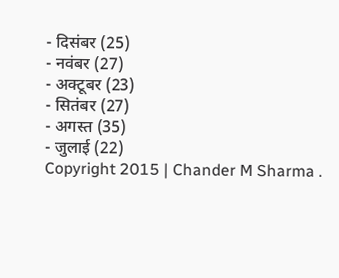- दिसंबर (25)
- नवंबर (27)
- अक्टूबर (23)
- सितंबर (27)
- अगस्त (35)
- जुलाई (22)
Copyright 2015 | Chander M Sharma .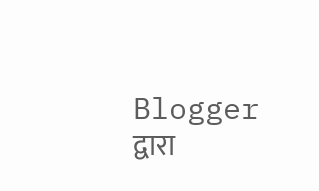Blogger द्वारा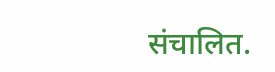संचालित.